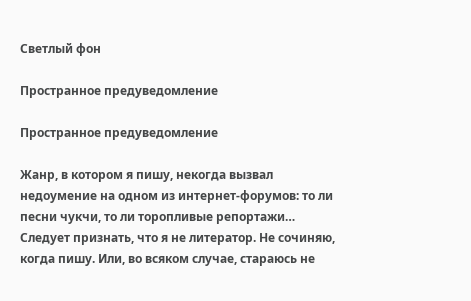Светлый фон

Пространное предуведомление

Пространное предуведомление

Жанр, в котором я пишу, некогда вызвал недоумение на одном из интернет-форумов: то ли песни чукчи, то ли торопливые репортажи… Следует признать, что я не литератор. Не сочиняю, когда пишу. Или, во всяком случае, стараюсь не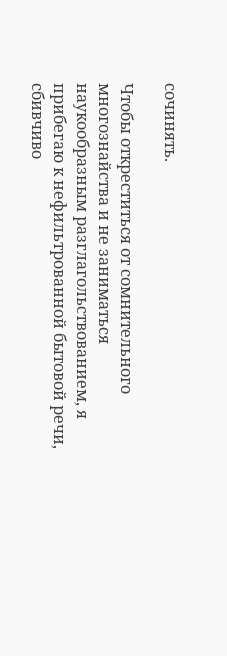сочинять.

Чтобы откреститься от сомнительного многознайства и не заниматься наукообразным разглагольствованием, я прибегаю к нефильтрованной бытовой речи, сбивчиво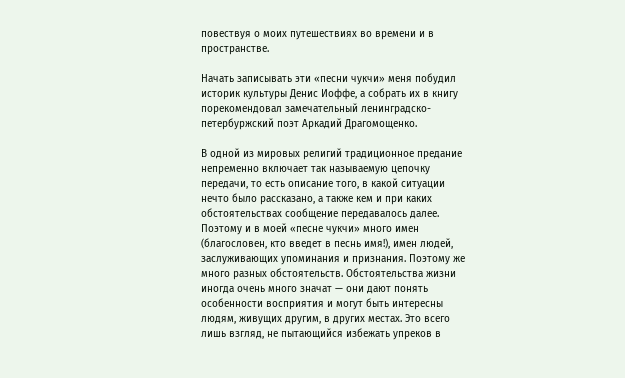повествуя о моих путешествиях во времени и в пространстве.

Начать записывать эти «песни чукчи» меня побудил историк культуры Денис Иоффе, а собрать их в книгу порекомендовал замечательный ленинградско-петербуржский поэт Аркадий Драгомощенко.

В одной из мировых религий традиционное предание непременно включает так называемую цепочку передачи, то есть описание того, в какой ситуации нечто было рассказано, а также кем и при каких обстоятельствах сообщение передавалось далее. Поэтому и в моей «песне чукчи» много имен (благословен, кто введет в песнь имя!), имен людей, заслуживающих упоминания и признания. Поэтому же много разных обстоятельств. Обстоятельства жизни иногда очень много значат — они дают понять особенности восприятия и могут быть интересны людям, живущих другим, в других местах. Это всего лишь взгляд, не пытающийся избежать упреков в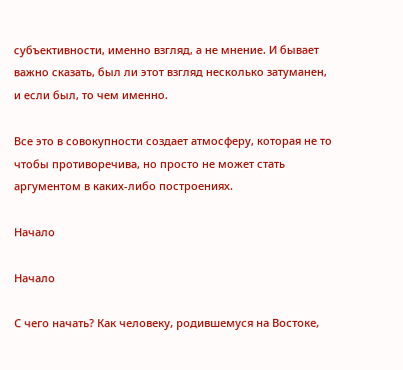субъективности, именно взгляд, а не мнение. И бывает важно сказать, был ли этот взгляд несколько затуманен, и если был, то чем именно.

Все это в совокупности создает атмосферу, которая не то чтобы противоречива, но просто не может стать аргументом в каких-либо построениях.

Начало

Начало

С чего начать? Как человеку, родившемуся на Востоке,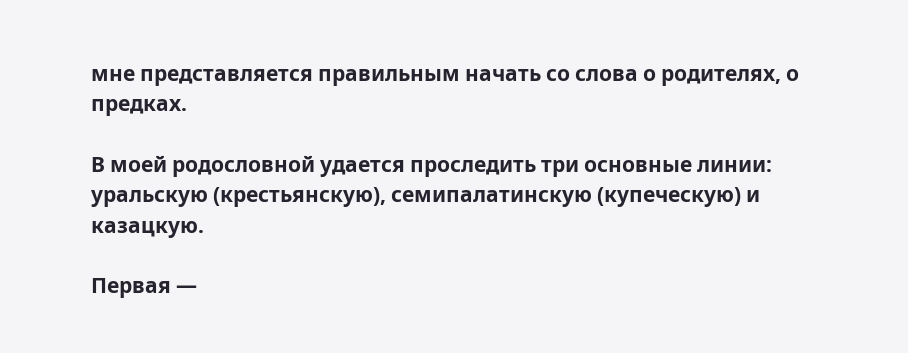мне представляется правильным начать со слова о родителях, о предках.

В моей родословной удается проследить три основные линии: уральскую (крестьянскую), семипалатинскую (купеческую) и казацкую.

Первая —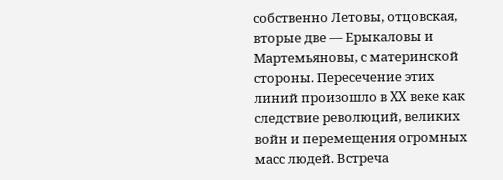собственно Летовы, отцовская, вторые две — Ерыкаловы и Мартемьяновы, с материнской стороны. Пересечение этих линий произошло в XX веке как следствие революций, великих войн и перемещения огромных масс людей. Встреча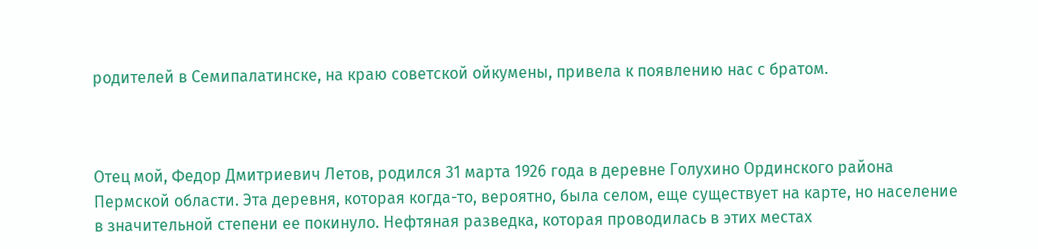родителей в Семипалатинске, на краю советской ойкумены, привела к появлению нас с братом.



Отец мой, Федор Дмитриевич Летов, родился 31 марта 1926 года в деревне Голухино Ординского района Пермской области. Эта деревня, которая когда-то, вероятно, была селом, еще существует на карте, но население в значительной степени ее покинуло. Нефтяная разведка, которая проводилась в этих местах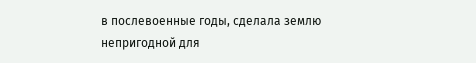в послевоенные годы, сделала землю непригодной для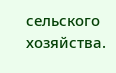сельского хозяйства.